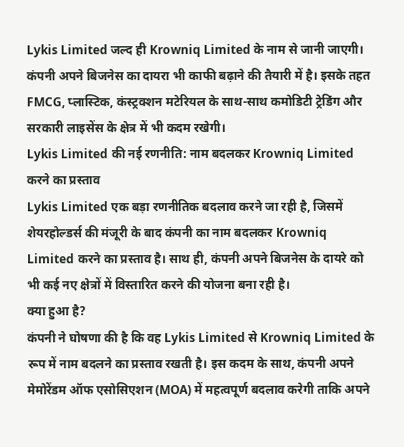Lykis Limited जल्द ही Krowniq Limited के नाम से जानी जाएगी। कंपनी अपने बिजनेस का दायरा भी काफी बढ़ाने की तैयारी में है। इसके तहत FMCG, प्लास्टिक, कंस्ट्रक्शन मटेरियल के साथ-साथ कमोडिटी ट्रेडिंग और सरकारी लाइसेंस के क्षेत्र में भी कदम रखेगी।
Lykis Limited की नई रणनीति: नाम बदलकर Krowniq Limited करने का प्रस्ताव
Lykis Limited एक बड़ा रणनीतिक बदलाव करने जा रही है, जिसमें शेयरहोल्डर्स की मंजूरी के बाद कंपनी का नाम बदलकर Krowniq Limited करने का प्रस्ताव है। साथ ही, कंपनी अपने बिजनेस के दायरे को भी कई नए क्षेत्रों में विस्तारित करने की योजना बना रही है।
क्या हुआ है?
कंपनी ने घोषणा की है कि वह Lykis Limited से Krowniq Limited के रूप में नाम बदलने का प्रस्ताव रखती है। इस कदम के साथ, कंपनी अपने मेमोरेंडम ऑफ एसोसिएशन (MOA) में महत्वपूर्ण बदलाव करेगी ताकि अपने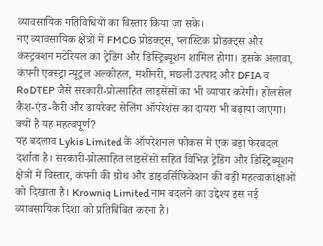व्यावसायिक गतिविधियों का विस्तार किया जा सके।
नए व्यावसायिक क्षेत्रों में FMCG प्रोडक्ट्स, प्लास्टिक प्रोडक्ट्स और कंस्ट्रक्शन मटेरियल का ट्रेडिंग और डिस्ट्रिब्यूशन शामिल होगा। इसके अलावा, कंपनी एक्स्ट्रा न्यूट्रल अल्कोहल, मशीनरी, मछली उत्पाद और DFIA व RoDTEP जैसे सरकारी-प्रोत्साहित लाइसेंसों का भी व्यापार करेगी। होलसेल कैश-एंड-कैरी और डायरेक्ट सेलिंग ऑपरेशंस का दायरा भी बढ़ाया जाएगा।
क्यों है यह महत्वपूर्ण?
यह बदलाव Lykis Limited के ऑपरेशनल फोकस में एक बड़ा फेरबदल दर्शाता है। सरकारी-प्रोत्साहित लाइसेंसों सहित विभिन्न ट्रेडिंग और डिस्ट्रिब्यूशन क्षेत्रों में विस्तार, कंपनी की ग्रोथ और डाइवर्सिफिकेशन की बड़ी महत्वाकांक्षाओं को दिखाता है। Krowniq Limited नाम बदलने का उद्देश्य इस नई व्यावसायिक दिशा को प्रतिबिंबित करना है।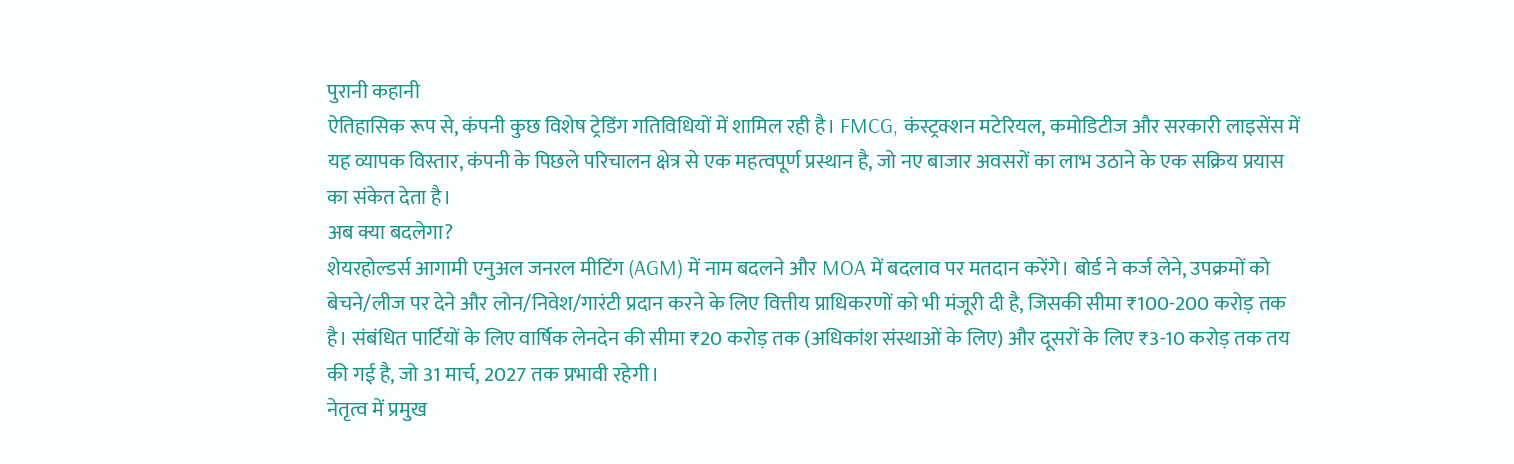पुरानी कहानी
ऐतिहासिक रूप से, कंपनी कुछ विशेष ट्रेडिंग गतिविधियों में शामिल रही है। FMCG, कंस्ट्रक्शन मटेरियल, कमोडिटीज और सरकारी लाइसेंस में यह व्यापक विस्तार, कंपनी के पिछले परिचालन क्षेत्र से एक महत्वपूर्ण प्रस्थान है, जो नए बाजार अवसरों का लाभ उठाने के एक सक्रिय प्रयास का संकेत देता है।
अब क्या बदलेगा?
शेयरहोल्डर्स आगामी एनुअल जनरल मीटिंग (AGM) में नाम बदलने और MOA में बदलाव पर मतदान करेंगे। बोर्ड ने कर्ज लेने, उपक्रमों को बेचने/लीज पर देने और लोन/निवेश/गारंटी प्रदान करने के लिए वित्तीय प्राधिकरणों को भी मंजूरी दी है, जिसकी सीमा ₹100-200 करोड़ तक है। संबंधित पार्टियों के लिए वार्षिक लेनदेन की सीमा ₹20 करोड़ तक (अधिकांश संस्थाओं के लिए) और दूसरों के लिए ₹3-10 करोड़ तक तय की गई है, जो 31 मार्च, 2027 तक प्रभावी रहेगी।
नेतृत्व में प्रमुख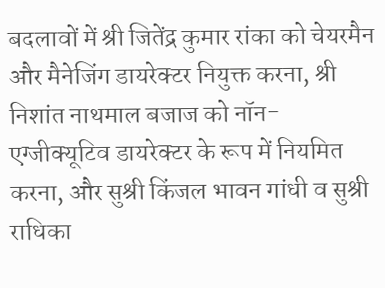बदलावों में श्री जितेंद्र कुमार रांका को चेयरमैन और मैनेजिंग डायरेक्टर नियुक्त करना, श्री निशांत नाथमाल बजाज को नॉन-एग्जीक्यूटिव डायरेक्टर के रूप में नियमित करना, और सुश्री किंजल भावन गांधी व सुश्री राधिका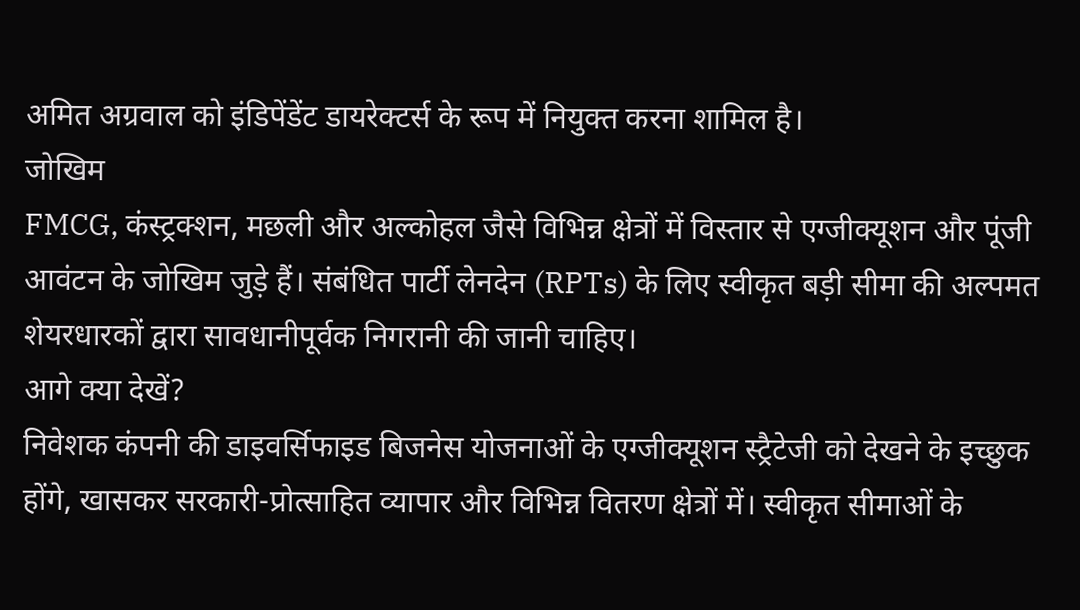अमित अग्रवाल को इंडिपेंडेंट डायरेक्टर्स के रूप में नियुक्त करना शामिल है।
जोखिम
FMCG, कंस्ट्रक्शन, मछली और अल्कोहल जैसे विभिन्न क्षेत्रों में विस्तार से एग्जीक्यूशन और पूंजी आवंटन के जोखिम जुड़े हैं। संबंधित पार्टी लेनदेन (RPTs) के लिए स्वीकृत बड़ी सीमा की अल्पमत शेयरधारकों द्वारा सावधानीपूर्वक निगरानी की जानी चाहिए।
आगे क्या देखें?
निवेशक कंपनी की डाइवर्सिफाइड बिजनेस योजनाओं के एग्जीक्यूशन स्ट्रैटेजी को देखने के इच्छुक होंगे, खासकर सरकारी-प्रोत्साहित व्यापार और विभिन्न वितरण क्षेत्रों में। स्वीकृत सीमाओं के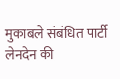मुकाबले संबंधित पार्टी लेनदेन की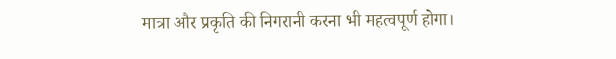मात्रा और प्रकृति की निगरानी करना भी महत्वपूर्ण होगा।